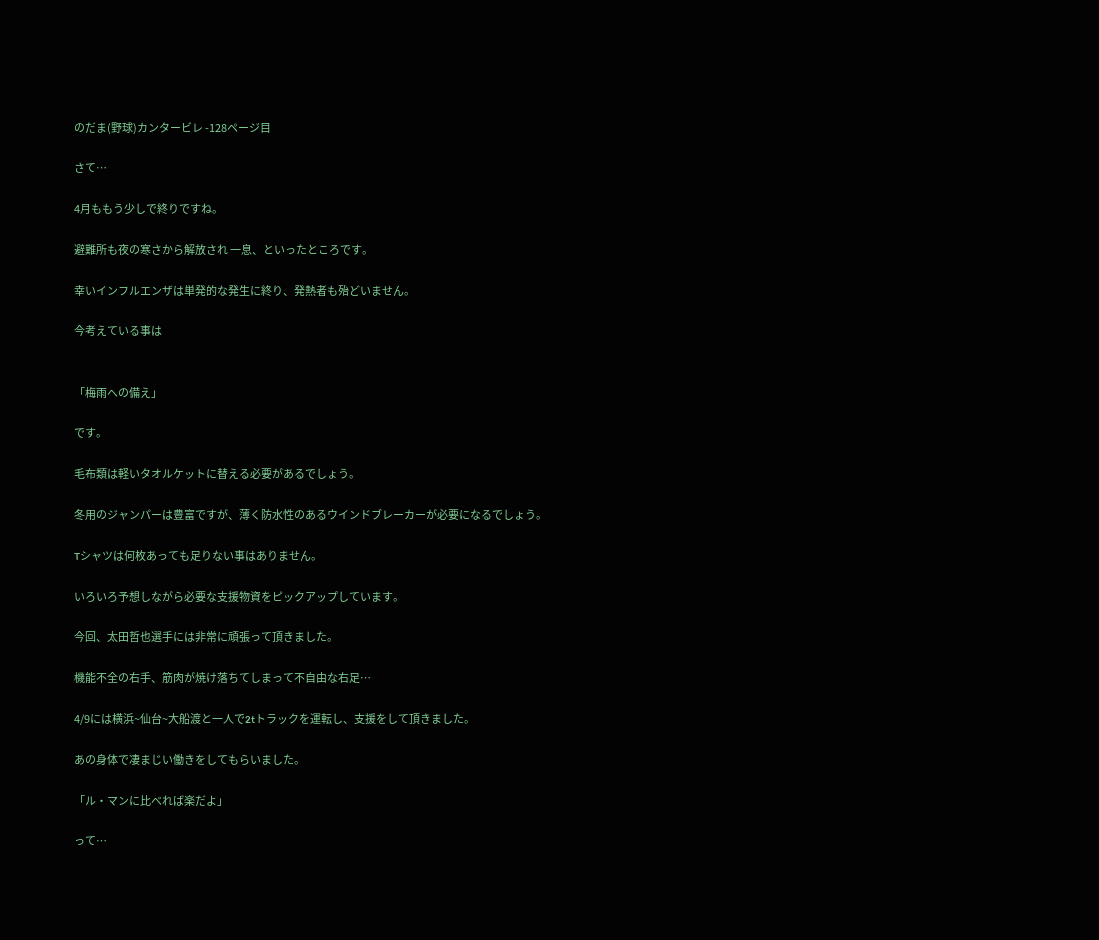のだま(野球)カンタービレ -128ページ目

さて…

4月ももう少しで終りですね。

避難所も夜の寒さから解放され 一息、といったところです。

幸いインフルエンザは単発的な発生に終り、発熱者も殆どいません。

今考えている事は


「梅雨への備え」

です。

毛布類は軽いタオルケットに替える必要があるでしょう。

冬用のジャンパーは豊富ですが、薄く防水性のあるウインドブレーカーが必要になるでしょう。

Tシャツは何枚あっても足りない事はありません。

いろいろ予想しながら必要な支援物資をピックアップしています。

今回、太田哲也選手には非常に頑張って頂きました。

機能不全の右手、筋肉が焼け落ちてしまって不自由な右足…

4/9には横浜~仙台~大船渡と一人で2tトラックを運転し、支援をして頂きました。

あの身体で凄まじい働きをしてもらいました。

「ル・マンに比べれば楽だよ」

って…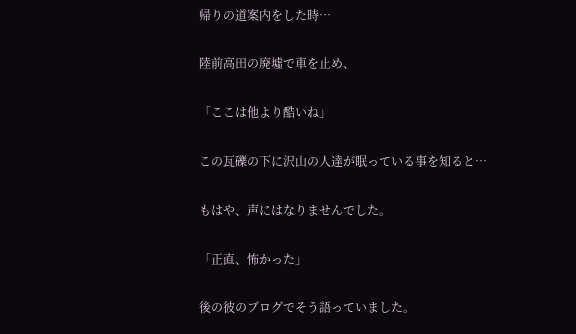帰りの道案内をした時…

陸前高田の廃墟で車を止め、

「ここは他より酷いね」

この瓦礫の下に沢山の人達が眠っている事を知ると…

もはや、声にはなりませんでした。

「正直、怖かった」

後の彼のブログでそう語っていました。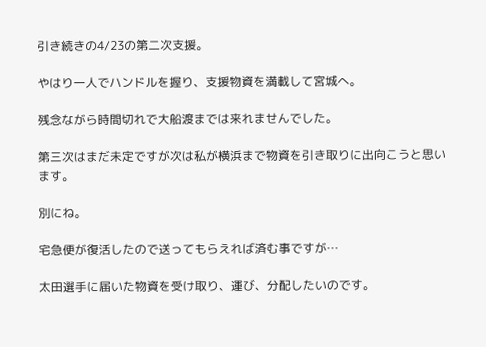引き続きの4/23の第二次支援。

やはり一人でハンドルを握り、支援物資を満載して宮城へ。

残念ながら時間切れで大船渡までは来れませんでした。

第三次はまだ未定ですが次は私が横浜まで物資を引き取りに出向こうと思います。

別にね。

宅急便が復活したので送ってもらえれば済む事ですが…

太田選手に届いた物資を受け取り、運び、分配したいのです。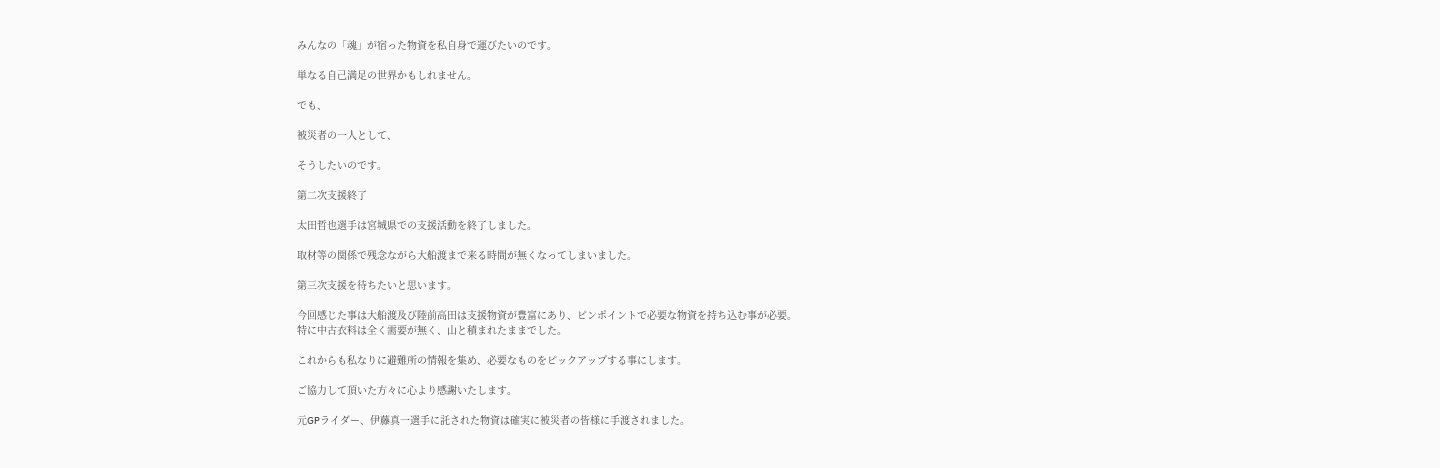みんなの「魂」が宿った物資を私自身で運びたいのです。

単なる自己満足の世界かもしれません。

でも、

被災者の一人として、

そうしたいのです。

第二次支援終了

太田哲也選手は宮城県での支援活動を終了しました。

取材等の関係で残念ながら大船渡まで来る時間が無くなってしまいました。

第三次支援を待ちたいと思います。

今回感じた事は大船渡及び陸前高田は支援物資が豊富にあり、ピンポイントで必要な物資を持ち込む事が必要。
特に中古衣料は全く需要が無く、山と積まれたままでした。

これからも私なりに避難所の情報を集め、必要なものをピックアップする事にします。

ご協力して頂いた方々に心より感謝いたします。

元GPライダー、伊藤真一選手に託された物資は確実に被災者の皆様に手渡されました。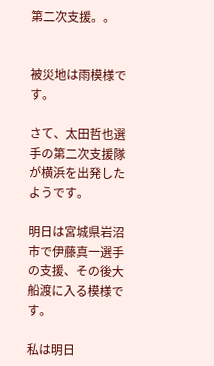第二次支援。。


被災地は雨模様です。

さて、太田哲也選手の第二次支援隊が横浜を出発したようです。

明日は宮城県岩沼市で伊藤真一選手の支援、その後大船渡に入る模様です。

私は明日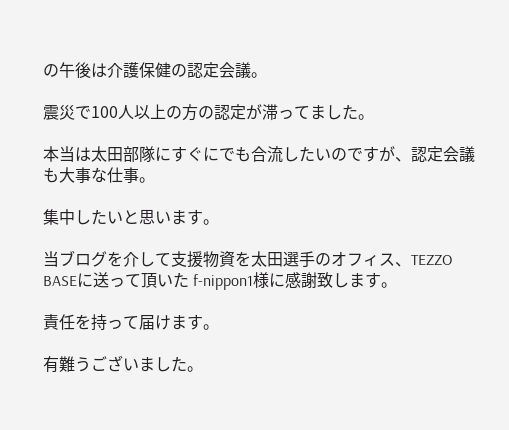の午後は介護保健の認定会議。

震災で100人以上の方の認定が滞ってました。

本当は太田部隊にすぐにでも合流したいのですが、認定会議も大事な仕事。

集中したいと思います。

当ブログを介して支援物資を太田選手のオフィス、TEZZO BASEに送って頂いた f-nippon1様に感謝致します。

責任を持って届けます。

有難うございました。